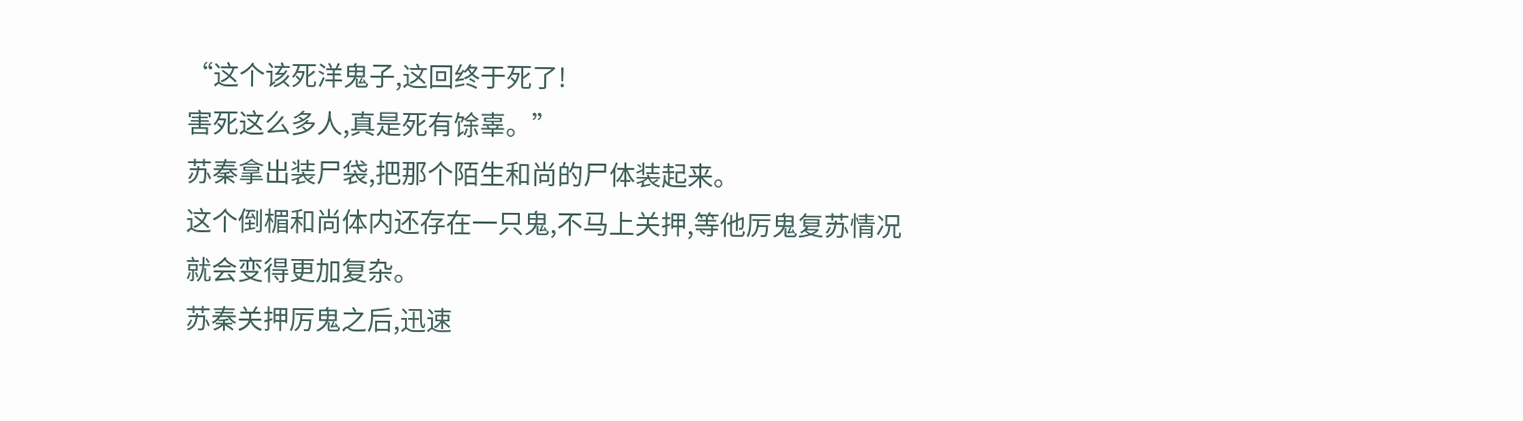“这个该死洋鬼子,这回终于死了!
害死这么多人,真是死有馀辜。”
苏秦拿出装尸袋,把那个陌生和尚的尸体装起来。
这个倒楣和尚体内还存在一只鬼,不马上关押,等他厉鬼复苏情况就会变得更加复杂。
苏秦关押厉鬼之后,迅速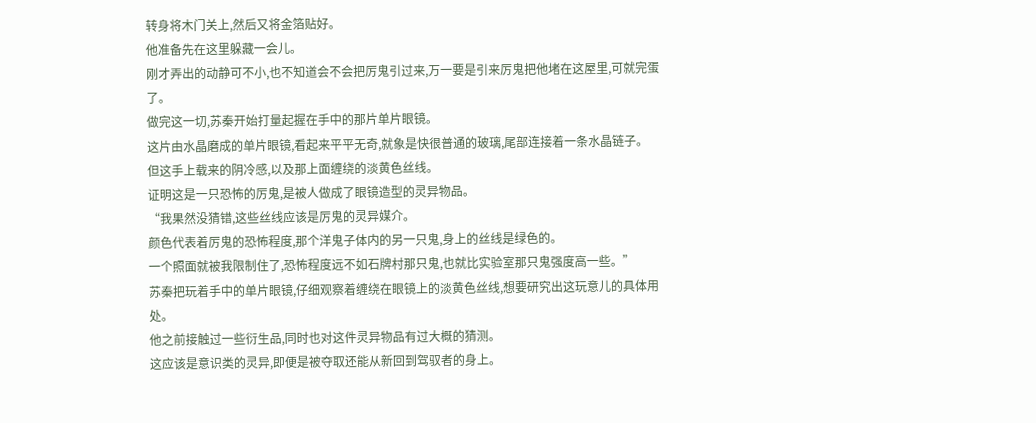转身将木门关上,然后又将金箔贴好。
他准备先在这里躲藏一会儿。
刚才弄出的动静可不小,也不知道会不会把厉鬼引过来,万一要是引来厉鬼把他堵在这屋里,可就完蛋了。
做完这一切,苏秦开始打量起握在手中的那片单片眼镜。
这片由水晶磨成的单片眼镜,看起来平平无奇,就象是快很普通的玻璃,尾部连接着一条水晶链子。
但这手上载来的阴冷感,以及那上面缠绕的淡黄色丝线。
证明这是一只恐怖的厉鬼,是被人做成了眼镜造型的灵异物品。
“我果然没猜错,这些丝线应该是厉鬼的灵异媒介。
颜色代表着厉鬼的恐怖程度,那个洋鬼子体内的另一只鬼,身上的丝线是绿色的。
一个照面就被我限制住了,恐怖程度远不如石牌村那只鬼,也就比实验室那只鬼强度高一些。”
苏秦把玩着手中的单片眼镜,仔细观察着缠绕在眼镜上的淡黄色丝线,想要研究出这玩意儿的具体用处。
他之前接触过一些衍生品,同时也对这件灵异物品有过大概的猜测。
这应该是意识类的灵异,即便是被夺取还能从新回到驾驭者的身上。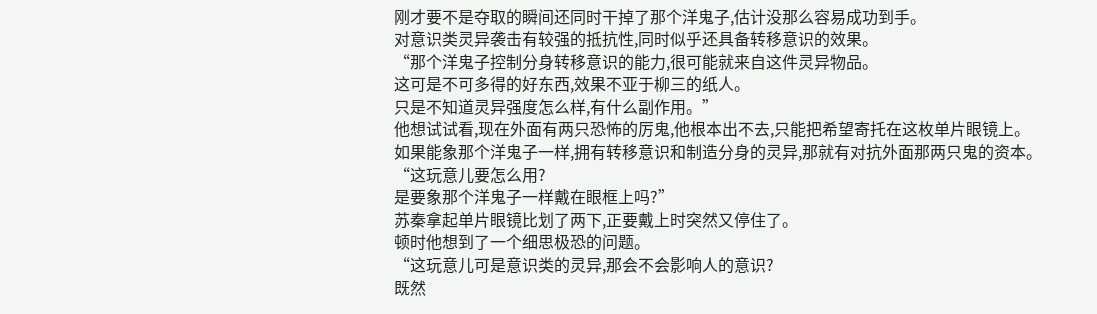刚才要不是夺取的瞬间还同时干掉了那个洋鬼子,估计没那么容易成功到手。
对意识类灵异袭击有较强的抵抗性,同时似乎还具备转移意识的效果。
“那个洋鬼子控制分身转移意识的能力,很可能就来自这件灵异物品。
这可是不可多得的好东西,效果不亚于柳三的纸人。
只是不知道灵异强度怎么样,有什么副作用。”
他想试试看,现在外面有两只恐怖的厉鬼,他根本出不去,只能把希望寄托在这枚单片眼镜上。
如果能象那个洋鬼子一样,拥有转移意识和制造分身的灵异,那就有对抗外面那两只鬼的资本。
“这玩意儿要怎么用?
是要象那个洋鬼子一样戴在眼框上吗?”
苏秦拿起单片眼镜比划了两下,正要戴上时突然又停住了。
顿时他想到了一个细思极恐的问题。
“这玩意儿可是意识类的灵异,那会不会影响人的意识?
既然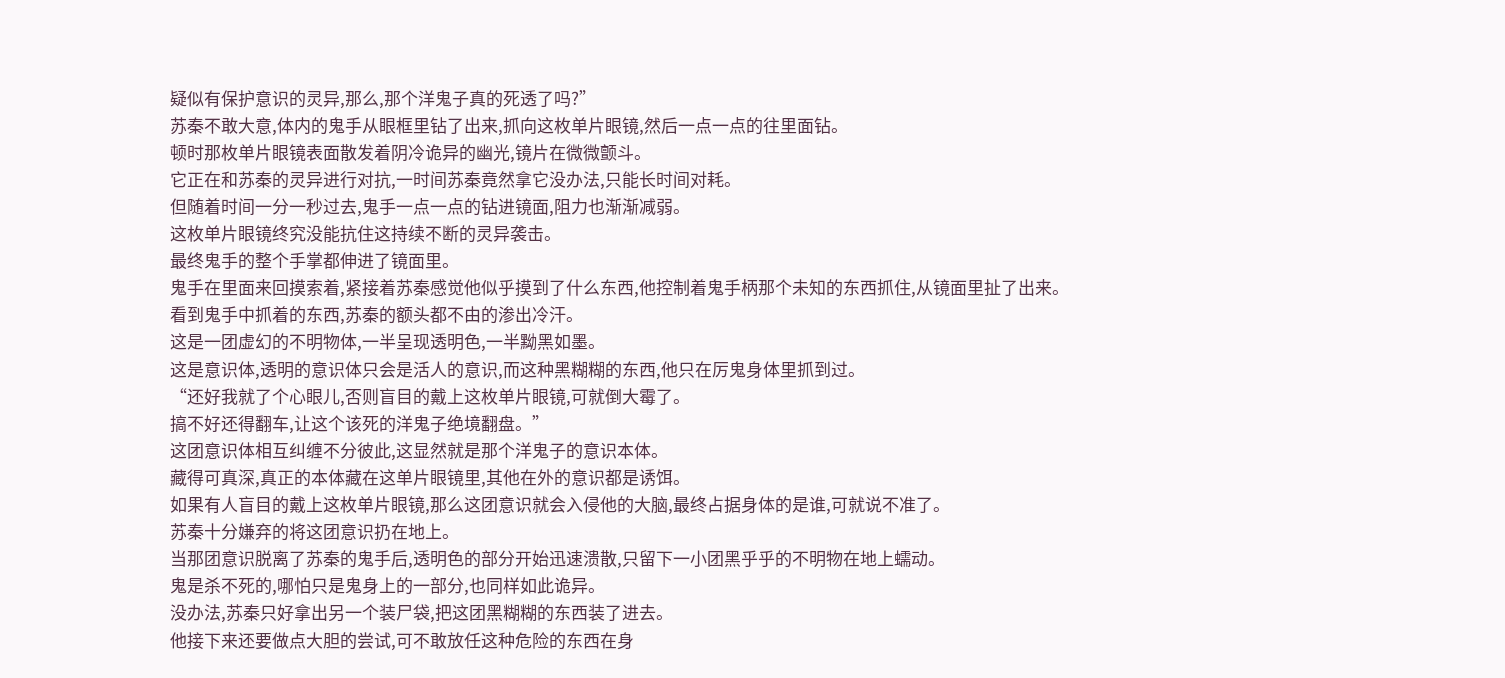疑似有保护意识的灵异,那么,那个洋鬼子真的死透了吗?”
苏秦不敢大意,体内的鬼手从眼框里钻了出来,抓向这枚单片眼镜,然后一点一点的往里面钻。
顿时那枚单片眼镜表面散发着阴冷诡异的幽光,镜片在微微颤斗。
它正在和苏秦的灵异进行对抗,一时间苏秦竟然拿它没办法,只能长时间对耗。
但随着时间一分一秒过去,鬼手一点一点的钻进镜面,阻力也渐渐减弱。
这枚单片眼镜终究没能抗住这持续不断的灵异袭击。
最终鬼手的整个手掌都伸进了镜面里。
鬼手在里面来回摸索着,紧接着苏秦感觉他似乎摸到了什么东西,他控制着鬼手柄那个未知的东西抓住,从镜面里扯了出来。
看到鬼手中抓着的东西,苏秦的额头都不由的渗出冷汗。
这是一团虚幻的不明物体,一半呈现透明色,一半黝黑如墨。
这是意识体,透明的意识体只会是活人的意识,而这种黑糊糊的东西,他只在厉鬼身体里抓到过。
“还好我就了个心眼儿,否则盲目的戴上这枚单片眼镜,可就倒大霉了。
搞不好还得翻车,让这个该死的洋鬼子绝境翻盘。”
这团意识体相互纠缠不分彼此,这显然就是那个洋鬼子的意识本体。
藏得可真深,真正的本体藏在这单片眼镜里,其他在外的意识都是诱饵。
如果有人盲目的戴上这枚单片眼镜,那么这团意识就会入侵他的大脑,最终占据身体的是谁,可就说不准了。
苏秦十分嫌弃的将这团意识扔在地上。
当那团意识脱离了苏秦的鬼手后,透明色的部分开始迅速溃散,只留下一小团黑乎乎的不明物在地上蠕动。
鬼是杀不死的,哪怕只是鬼身上的一部分,也同样如此诡异。
没办法,苏秦只好拿出另一个装尸袋,把这团黑糊糊的东西装了进去。
他接下来还要做点大胆的尝试,可不敢放任这种危险的东西在身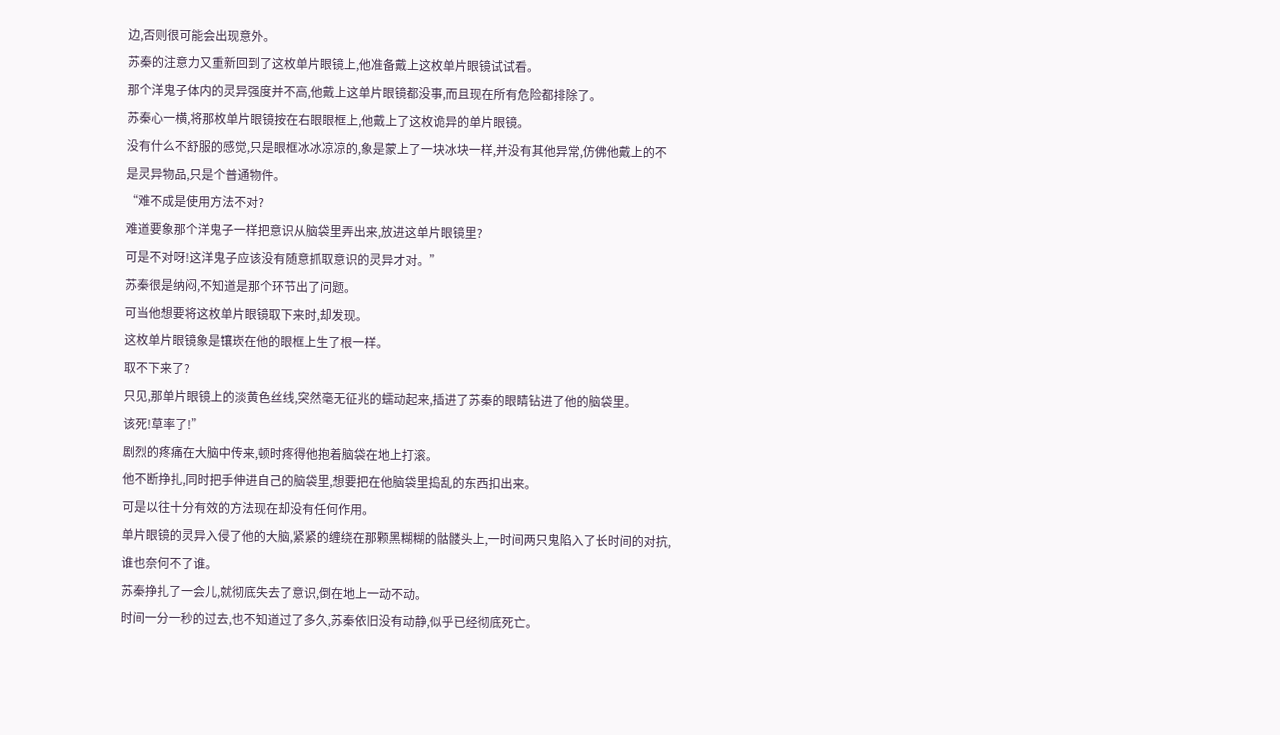边,否则很可能会出现意外。
苏秦的注意力又重新回到了这枚单片眼镜上,他准备戴上这枚单片眼镜试试看。
那个洋鬼子体内的灵异强度并不高,他戴上这单片眼镜都没事,而且现在所有危险都排除了。
苏秦心一横,将那枚单片眼镜按在右眼眼框上,他戴上了这枚诡异的单片眼镜。
没有什么不舒服的感觉,只是眼框冰冰凉凉的,象是蒙上了一块冰块一样,并没有其他异常,仿佛他戴上的不是灵异物品,只是个普通物件。
“难不成是使用方法不对?
难道要象那个洋鬼子一样把意识从脑袋里弄出来,放进这单片眼镜里?
可是不对呀!这洋鬼子应该没有随意抓取意识的灵异才对。”
苏秦很是纳闷,不知道是那个环节出了问题。
可当他想要将这枚单片眼镜取下来时,却发现。
这枚单片眼镜象是镶崁在他的眼框上生了根一样。
取不下来了?
只见,那单片眼镜上的淡黄色丝线,突然毫无征兆的蠕动起来,插进了苏秦的眼睛钻进了他的脑袋里。
该死!草率了!”
剧烈的疼痛在大脑中传来,顿时疼得他抱着脑袋在地上打滚。
他不断挣扎,同时把手伸进自己的脑袋里,想要把在他脑袋里捣乱的东西扣出来。
可是以往十分有效的方法现在却没有任何作用。
单片眼镜的灵异入侵了他的大脑,紧紧的缠绕在那颗黑糊糊的骷髅头上,一时间两只鬼陷入了长时间的对抗,谁也奈何不了谁。
苏秦挣扎了一会儿,就彻底失去了意识,倒在地上一动不动。
时间一分一秒的过去,也不知道过了多久,苏秦依旧没有动静,似乎已经彻底死亡。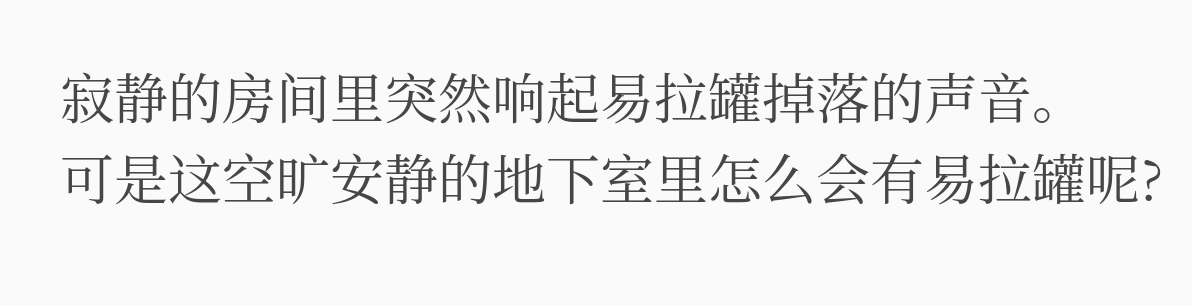寂静的房间里突然响起易拉罐掉落的声音。
可是这空旷安静的地下室里怎么会有易拉罐呢?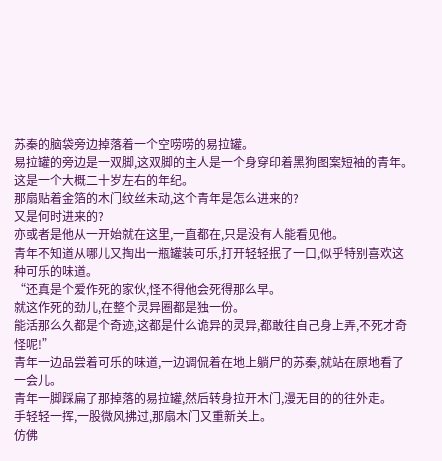苏秦的脑袋旁边掉落着一个空唠唠的易拉罐。
易拉罐的旁边是一双脚,这双脚的主人是一个身穿印着黑狗图案短袖的青年。
这是一个大概二十岁左右的年纪。
那扇贴着金箔的木门纹丝未动,这个青年是怎么进来的?
又是何时进来的?
亦或者是他从一开始就在这里,一直都在,只是没有人能看见他。
青年不知道从哪儿又掏出一瓶罐装可乐,打开轻轻抿了一口,似乎特别喜欢这种可乐的味道。
“还真是个爱作死的家伙,怪不得他会死得那么早。
就这作死的劲儿,在整个灵异圈都是独一份。
能活那么久都是个奇迹,这都是什么诡异的灵异,都敢往自己身上弄,不死才奇怪呢!”
青年一边品尝着可乐的味道,一边调侃着在地上躺尸的苏秦,就站在原地看了一会儿。
青年一脚踩扁了那掉落的易拉罐,然后转身拉开木门,漫无目的的往外走。
手轻轻一挥,一股微风拂过,那扇木门又重新关上。
仿佛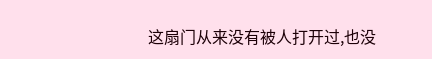这扇门从来没有被人打开过,也没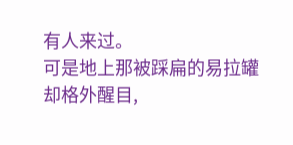有人来过。
可是地上那被踩扁的易拉罐却格外醒目,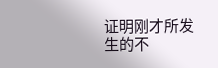证明刚才所发生的不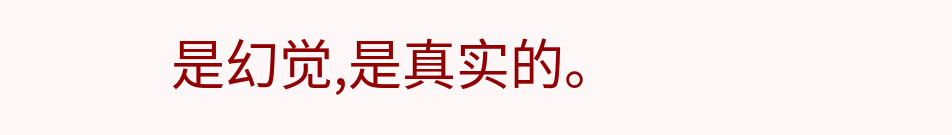是幻觉,是真实的。